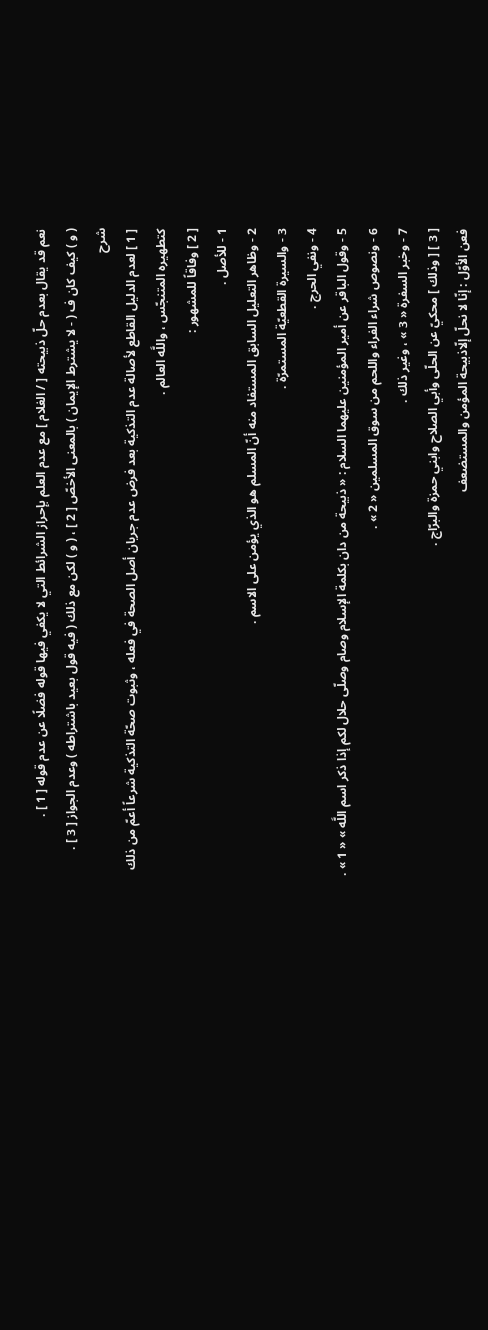نعم قد يقال بعدم حلّ ذبيحته [ / الغلام ] مع عدم العلم بإحراز الشرائط التي لا يكفي فيها قوله فضلًا عن عدم قوله [ 1 ] .
( و ) كيف كان ف ( - لا يشترط الإيمان ) بالمعنى الأخصّ [ 2 ] ، ( و ) لكن مع ذلك ( فيه قول بعيد باشتراطه ) وعدم الجواز [ 3 ] .
شرح
[ 1 ] لعدم الدليل القاطع لأصالة عدم التذكية بعد فرض عدم جريان أصل الصحة في فعله ، وثبوت صحّة التذكية شرعاً أعمّ من ذلك كتطهيره المتنجّس ، واللَّه العالم .
[ 2 ] وفاقاً للمشهور :
1 - للأصل .
2 - وظاهر التعليل السابق المستفاد منه أنّ المسلم هو الذي يؤمن على الاسم .
3 - والسيرة القطعيّة المستمرّة .
4 - ونفي الحرج .
5 - وقول الباقر عن أمير المؤمنين عليهما السلام : « ذبيحة من دان بكلمة الإسلام وصام وصلّى حلال لكم إذا ذكر اسم اللَّه » « 1 » . 6 - ونصوص شراء الفراء واللحم من سوق المسلمين « 2 » .
7 - وخبر السفرة « 3 » ، وغير ذلك .
[ 3 ] [ وذلك ] محكيّ عن الحلّى وأبي الصلاح وابني حمزة والبرّاج .
فعن الأوّل : إنّا لا نحلّ إلّاذبيحة المؤمن والمستضعف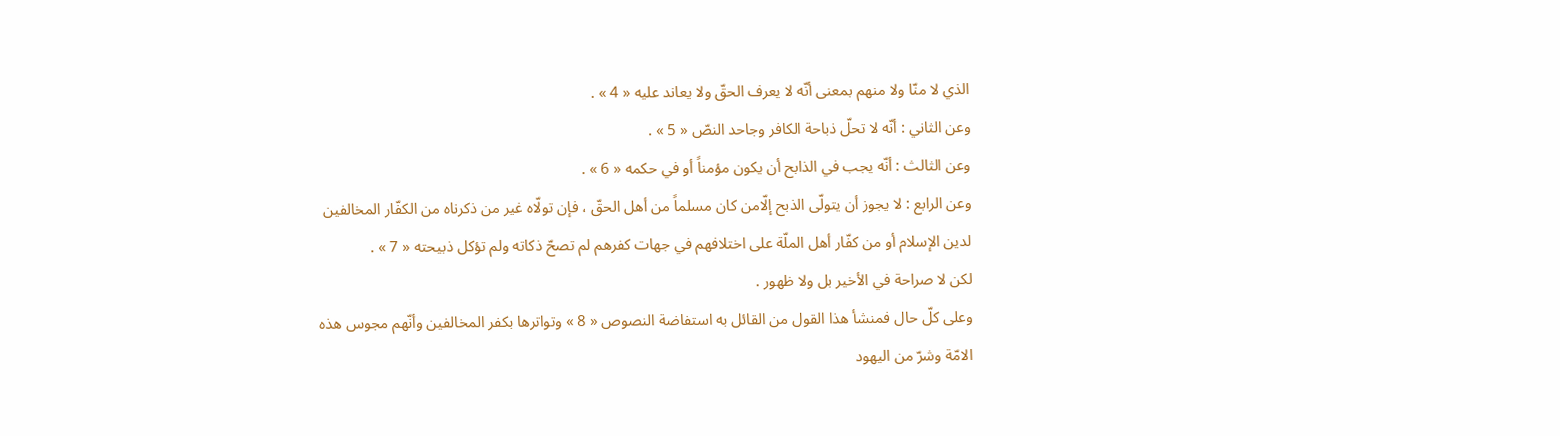الذي لا منّا ولا منهم بمعنى أنّه لا يعرف الحقّ ولا يعاند عليه « 4 » .
وعن الثاني : أنّه لا تحلّ ذباحة الكافر وجاحد النصّ « 5 » .
وعن الثالث : أنّه يجب في الذابح أن يكون مؤمناً أو في حكمه « 6 » .
وعن الرابع : لا يجوز أن يتولّى الذبح إلّامن كان مسلماً من أهل الحقّ ، فإن تولّاه غير من ذكرناه من الكفّار المخالفين لدين الإسلام أو من كفّار أهل الملّة على اختلافهم في جهات كفرهم لم تصحّ ذكاته ولم تؤكل ذبيحته « 7 » .
لكن لا صراحة في الأخير بل ولا ظهور .
وعلى كلّ حال فمنشأ هذا القول من القائل به استفاضة النصوص « 8 » وتواترها بكفر المخالفين وأنّهم مجوس هذه الامّة وشرّ من اليهود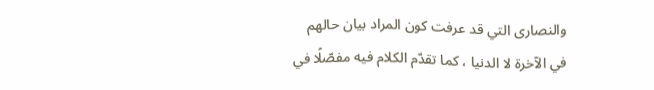والنصارى التي قد عرفت كون المراد بيان حالهم في الآخرة لا الدنيا ، كما تقدّم الكلام فيه مفصّلًا في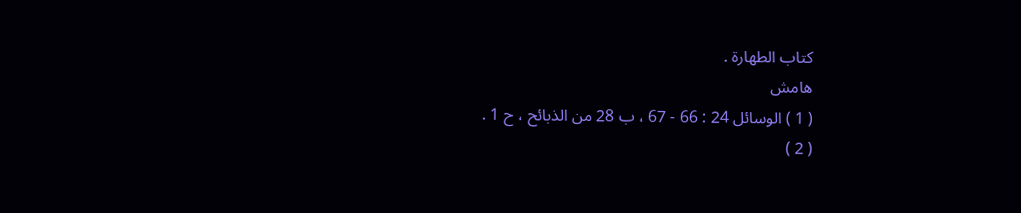كتاب الطهارة .
هامش
( 1 ) الوسائل 24 : 66 - 67 ، ب 28 من الذبائح ، ح 1 .
( 2 )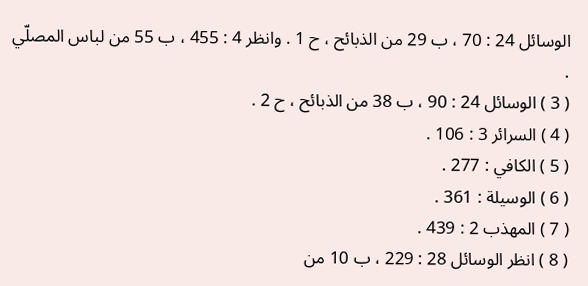الوسائل 24 : 70 ، ب 29 من الذبائح ، ح 1 . وانظر 4 : 455 ، ب 55 من لباس المصلّي .
( 3 ) الوسائل 24 : 90 ، ب 38 من الذبائح ، ح 2 .
( 4 ) السرائر 3 : 106 .
( 5 ) الكافي : 277 .
( 6 ) الوسيلة : 361 .
( 7 ) المهذب 2 : 439 .
( 8 ) انظر الوسائل 28 : 229 ، ب 10 من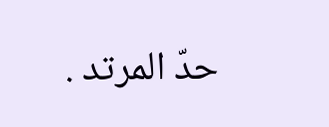حدّ المرتد .